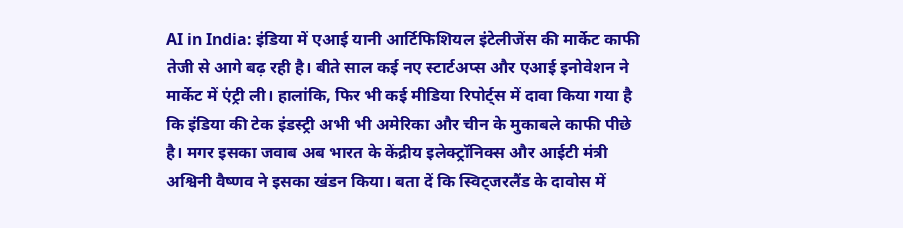AI in India: इंडिया में एआई यानी आर्टिफिशियल इंटेलीजेंस की मार्केट काफी तेजी से आगे बढ़ रही है। बीते साल कई नए स्टार्टअप्स और एआई इनोवेशन ने मार्केट में एंट्री ली। हालांकि, फिर भी कई मीडिया रिपोर्ट्स में दावा किया गया है कि इंडिया की टेक इंडस्ट्री अभी भी अमेरिका और चीन के मुकाबले काफी पीछे है। मगर इसका जवाब अब भारत के केंद्रीय इलेक्ट्रॉनिक्स और आईटी मंत्री अश्विनी वैष्णव ने इसका खंडन किया। बता दें कि स्विट्जरलैंड के दावोस में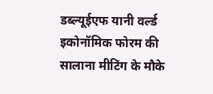डब्ल्यूईएफ यानी वर्ल्ड इकोनॉमिक फोरम की सालाना मीटिंग के मौके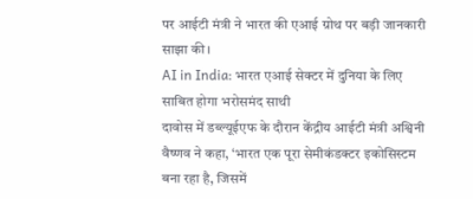पर आईटी मंत्री ने भारत की एआई ग्रोथ पर बड़ी जानकारी साझा की।
AI in India: भारत एआई सेक्टर में दुनिया के लिए साबित होगा भरोसमंद साथी
दावोस में डब्ल्यूईएफ के दौरान केंद्रीय आईटी मंत्री अश्विनी वैष्णव ने कहा, ‘भारत एक पूरा सेमीकंडक्टर इकोसिस्टम बना रहा है, जिसमें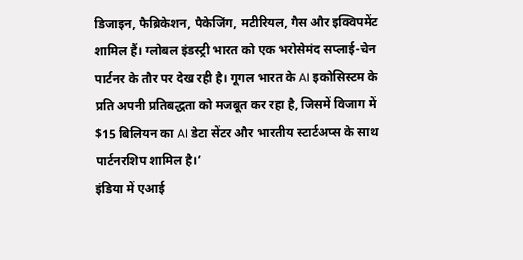डिजाइन, फैब्रिकेशन, पैकेजिंग, मटीरियल, गैस और इक्विपमेंट शामिल हैं। ग्लोबल इंडस्ट्री भारत को एक भरोसेमंद सप्लाई-चेन पार्टनर के तौर पर देख रही है। गूगल भारत के AI इकोसिस्टम के प्रति अपनी प्रतिबद्धता को मजबूत कर रहा है, जिसमें विजाग में $15 बिलियन का AI डेटा सेंटर और भारतीय स्टार्टअप्स के साथ पार्टनरशिप शामिल है।’
इंडिया में एआई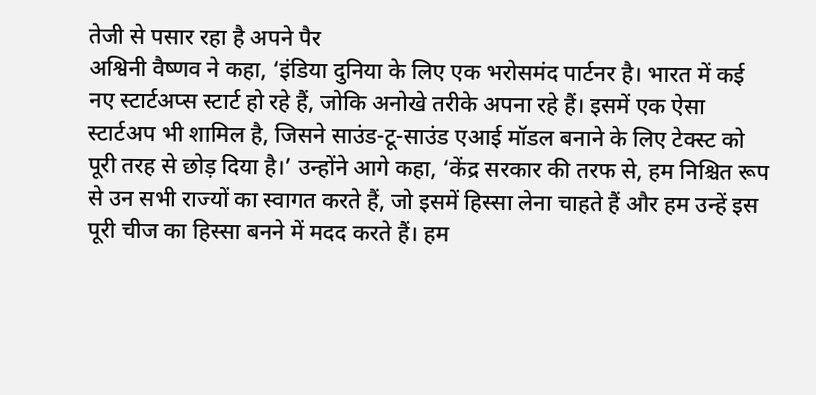तेजी से पसार रहा है अपने पैर
अश्विनी वैष्णव ने कहा, ‘इंडिया दुनिया के लिए एक भरोसमंद पार्टनर है। भारत में कई नए स्टार्टअप्स स्टार्ट हो रहे हैं, जोकि अनोखे तरीके अपना रहे हैं। इसमें एक ऐसा स्टार्टअप भी शामिल है, जिसने साउंड-टू-साउंड एआई मॉडल बनाने के लिए टेक्स्ट को पूरी तरह से छोड़ दिया है।’ उन्होंने आगे कहा, ‘केंद्र सरकार की तरफ से, हम निश्चित रूप से उन सभी राज्यों का स्वागत करते हैं, जो इसमें हिस्सा लेना चाहते हैं और हम उन्हें इस पूरी चीज का हिस्सा बनने में मदद करते हैं। हम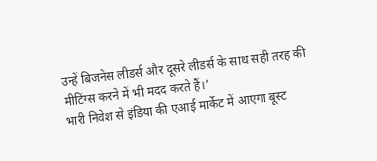उन्हें बिजनेस लीडर्स और दूसरे लीडर्स के साथ सही तरह की मीटिंग्स करने में भी मदद करते हैं।’
भारी निवेश से इंडिया की एआई मार्केट में आएगा बूस्ट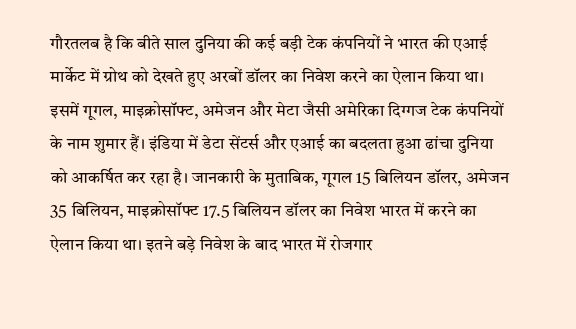गौरतलब है कि बीते साल दुनिया की कई बड़ी टेक कंपनियों ने भारत की एआई मार्केट में ग्रोथ को देखते हुए अरबों डॉलर का निवेश करने का ऐलान किया था। इसमें गूगल, माइक्रोसॉफ्ट, अमेजन और मेटा जैसी अमेरिका दिग्गज टेक कंपनियों के नाम शुमार हैं। इंडिया में डेटा सेंटर्स और एआई का बदलता हुआ ढांचा दुनिया को आकर्षित कर रहा है। जानकारी के मुताबिक, गूगल 15 बिलियन डॉलर, अमेजन 35 बिलियन, माइक्रोसॉफ्ट 17.5 बिलियन डॉलर का निवेश भारत में करने का ऐलान किया था। इतने बड़े निवेश के बाद भारत में रोजगार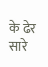के ढेर सारे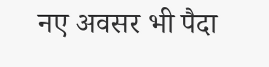नए अवसर भी पैदा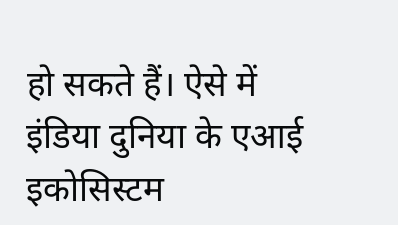हो सकते हैं। ऐसे में इंडिया दुनिया के एआई इकोसिस्टम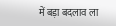में बड़ा बदलाव ला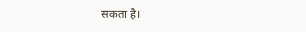सकता है।